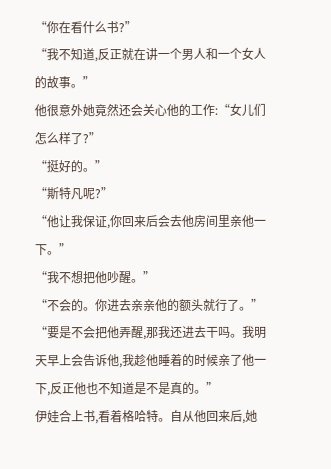“你在看什么书?”
“我不知道,反正就在讲一个男人和一个女人的故事。”
他很意外她竟然还会关心他的工作:“女儿们怎么样了?”
“挺好的。”
“斯特凡呢?”
“他让我保证,你回来后会去他房间里亲他一下。”
“我不想把他吵醒。”
“不会的。你进去亲亲他的额头就行了。”
“要是不会把他弄醒,那我还进去干吗。我明天早上会告诉他,我趁他睡着的时候亲了他一下,反正他也不知道是不是真的。”
伊娃合上书,看着格哈特。自从他回来后,她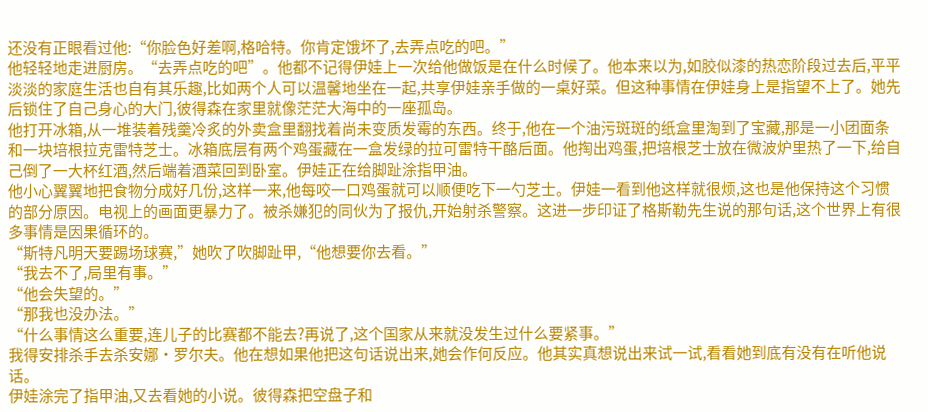还没有正眼看过他:“你脸色好差啊,格哈特。你肯定饿坏了,去弄点吃的吧。”
他轻轻地走进厨房。“去弄点吃的吧”。他都不记得伊娃上一次给他做饭是在什么时候了。他本来以为,如胶似漆的热恋阶段过去后,平平淡淡的家庭生活也自有其乐趣,比如两个人可以温馨地坐在一起,共享伊娃亲手做的一桌好菜。但这种事情在伊娃身上是指望不上了。她先后锁住了自己身心的大门,彼得森在家里就像茫茫大海中的一座孤岛。
他打开冰箱,从一堆装着残羹冷炙的外卖盒里翻找着尚未变质发霉的东西。终于,他在一个油污斑斑的纸盒里淘到了宝藏,那是一小团面条和一块培根拉克雷特芝士。冰箱底层有两个鸡蛋藏在一盒发绿的拉可雷特干酪后面。他掏出鸡蛋,把培根芝士放在微波炉里热了一下,给自己倒了一大杯红酒,然后端着酒菜回到卧室。伊娃正在给脚趾涂指甲油。
他小心翼翼地把食物分成好几份,这样一来,他每咬一口鸡蛋就可以顺便吃下一勺芝士。伊娃一看到他这样就很烦,这也是他保持这个习惯的部分原因。电视上的画面更暴力了。被杀嫌犯的同伙为了报仇,开始射杀警察。这进一步印证了格斯勒先生说的那句话,这个世界上有很多事情是因果循环的。
“斯特凡明天要踢场球赛,”她吹了吹脚趾甲,“他想要你去看。”
“我去不了,局里有事。”
“他会失望的。”
“那我也没办法。”
“什么事情这么重要,连儿子的比赛都不能去?再说了,这个国家从来就没发生过什么要紧事。”
我得安排杀手去杀安娜·罗尔夫。他在想如果他把这句话说出来,她会作何反应。他其实真想说出来试一试,看看她到底有没有在听他说话。
伊娃涂完了指甲油,又去看她的小说。彼得森把空盘子和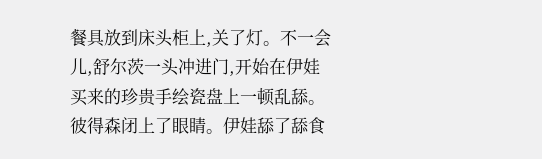餐具放到床头柜上,关了灯。不一会儿,舒尔茨一头冲进门,开始在伊娃买来的珍贵手绘瓷盘上一顿乱舔。彼得森闭上了眼睛。伊娃舔了舔食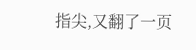指尖,又翻了一页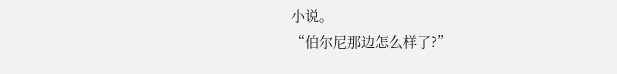小说。
“伯尔尼那边怎么样了?”